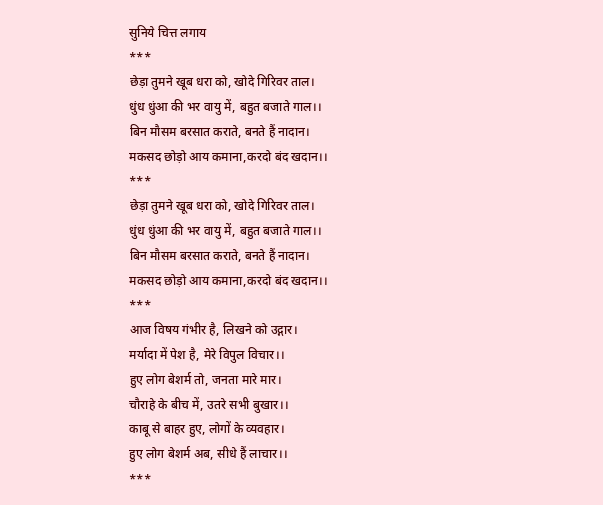सुनिये चित्त लगाय
***
छेड़ा तुमने खूब धरा को, खोदे गिरिवर ताल।
धुंध धुंआ की भर वायु में, बहुत बजाते गाल।।
बिन मौसम बरसात कराते, बनते हैं नादान।
मकसद छोड़ो आय कमाना,करदो बंद खदान।।
***
छेड़ा तुमने खूब धरा को, खोदे गिरिवर ताल।
धुंध धुंआ की भर वायु में, बहुत बजाते गाल।।
बिन मौसम बरसात कराते, बनते हैं नादान।
मकसद छोड़ो आय कमाना,करदो बंद खदान।।
***
आज विषय गंभीर है, लिखने को उद्गार।
मर्यादा में पेश है, मेरे विपुल विचार।।
हुए लोग बेशर्म तो, जनता मारे मार।
चौराहे के बीच में, उतरे सभी बुखार।।
काबू से बाहर हुए, लोगों के व्यवहार।
हुए लोग बेशर्म अब, सीधे हैं लाचार।।
***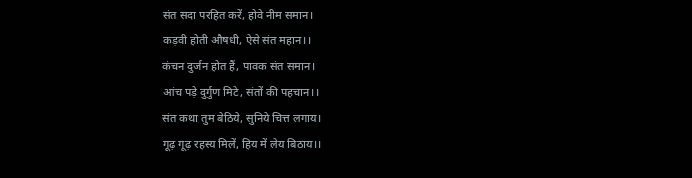संत सदा परहित करें, होवे नीम समान।
कड़वी होती औषधी, ऐसे संत महान।।
कंचन दुर्जन होत हैं, पावक संत समान।
आंच पड़े दुर्गुण मिटे, संतों की पहचान।।
संत कथा तुम बेठिये, सुनिये चित्त लगाय।
गूढ़ गूढ़ रहस्य मिलें, हिय में लेय बिठाय।।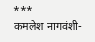***
कमलेश नागवंशी-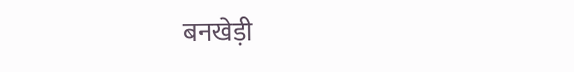बनखेड़ी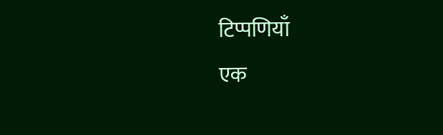टिप्पणियाँ
एक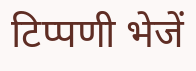टिप्पणी भेजें